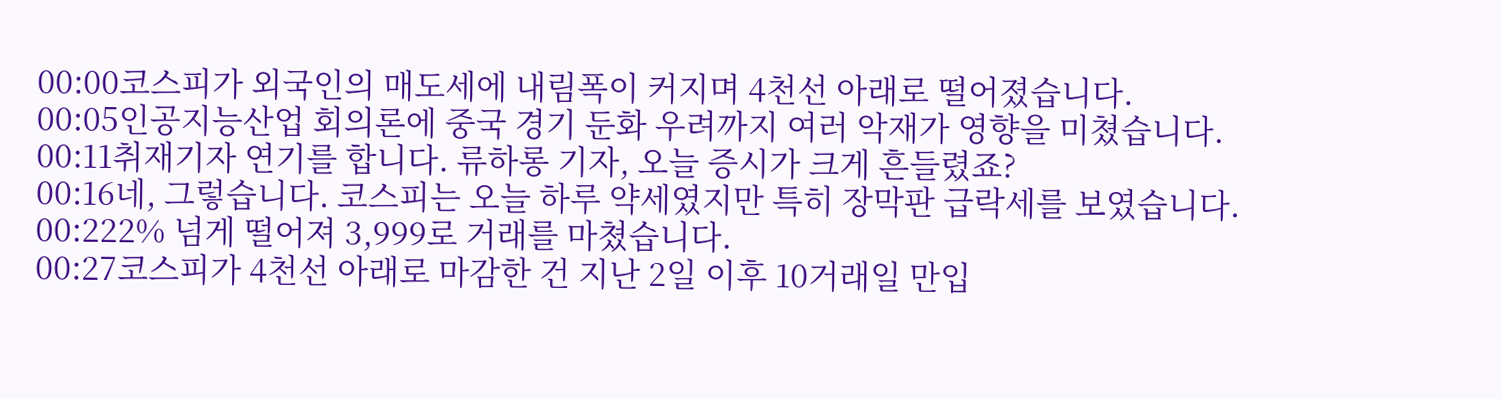00:00코스피가 외국인의 매도세에 내림폭이 커지며 4천선 아래로 떨어졌습니다.
00:05인공지능산업 회의론에 중국 경기 둔화 우려까지 여러 악재가 영향을 미쳤습니다.
00:11취재기자 연기를 합니다. 류하롱 기자, 오늘 증시가 크게 흔들렸죠?
00:16네, 그렇습니다. 코스피는 오늘 하루 약세였지만 특히 장막판 급락세를 보였습니다.
00:222% 넘게 떨어져 3,999로 거래를 마쳤습니다.
00:27코스피가 4천선 아래로 마감한 건 지난 2일 이후 10거래일 만입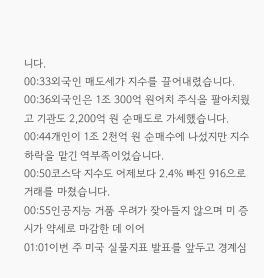니다.
00:33외국인 매도세가 지수를 끌어내렸습니다.
00:36외국인은 1조 300억 원어치 주식을 팔아치웠고 기관도 2,200억 원 순매도로 가세했습니다.
00:44개인이 1조 2천억 원 순매수에 나섰지만 지수 하락을 맡긴 역부족이었습니다.
00:50코스닥 지수도 어제보다 2.4% 빠진 916으로 거래를 마쳤습니다.
00:55인공지능 거품 우려가 잦아들지 않으며 미 증시가 약세로 마감한 데 이어
01:01이번 주 미국 실물지표 발표를 앞두고 경계심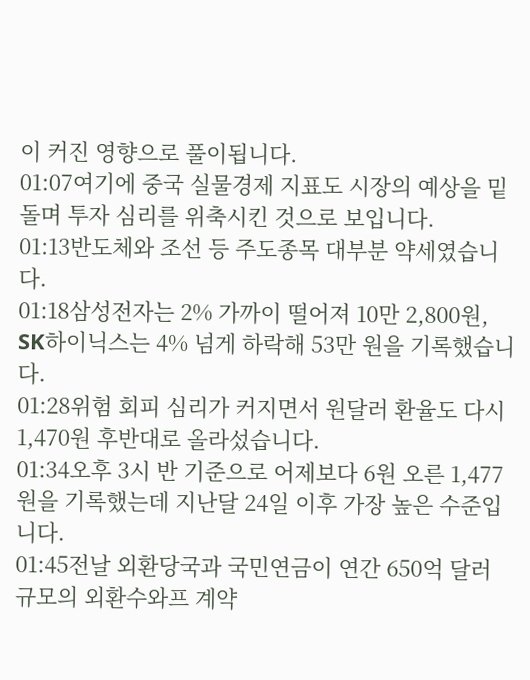이 커진 영향으로 풀이됩니다.
01:07여기에 중국 실물경제 지표도 시장의 예상을 밑돌며 투자 심리를 위축시킨 것으로 보입니다.
01:13반도체와 조선 등 주도종목 대부분 약세였습니다.
01:18삼성전자는 2% 가까이 떨어져 10만 2,800원, SK하이닉스는 4% 넘게 하락해 53만 원을 기록했습니다.
01:28위험 회피 심리가 커지면서 원달러 환율도 다시 1,470원 후반대로 올라섰습니다.
01:34오후 3시 반 기준으로 어제보다 6원 오른 1,477원을 기록했는데 지난달 24일 이후 가장 높은 수준입니다.
01:45전날 외환당국과 국민연금이 연간 650억 달러 규모의 외환수와프 계약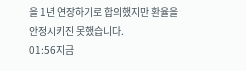을 1년 연장하기로 합의했지만 환율을 안정시키진 못했습니다.
01:56지금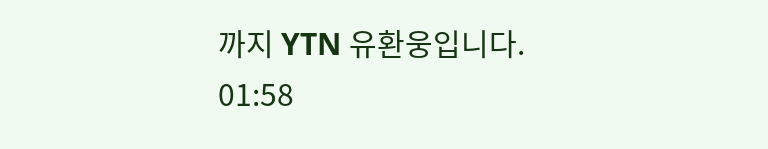까지 YTN 유환웅입니다.
01:58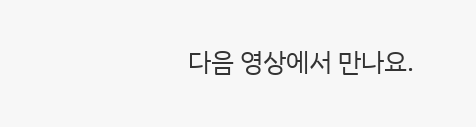다음 영상에서 만나요.